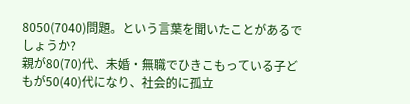8050(7040)問題。という言葉を聞いたことがあるでしょうか?
親が80(70)代、未婚・無職でひきこもっている子どもが50(40)代になり、社会的に孤立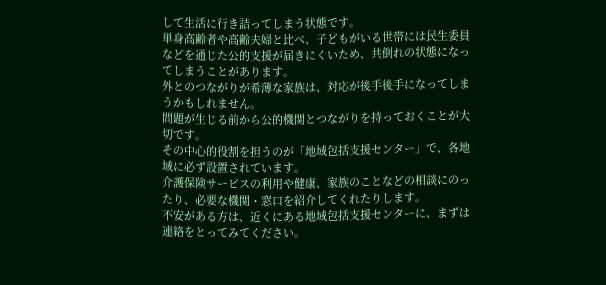して生活に行き詰ってしまう状態です。
単身高齢者や高齢夫婦と比べ、子どもがいる世帯には民生委員などを通じた公的支援が届きにくいため、共倒れの状態になってしまうことがあります。
外とのつながりが希薄な家族は、対応が後手後手になってしまうかもしれません。
問題が生じる前から公的機関とつながりを持っておくことが大切です。
その中心的役割を担うのが「地域包括支援センター」で、各地域に必ず設置されています。
介護保険サービスの利用や健康、家族のことなどの相談にのったり、必要な機関・窓口を紹介してくれたりします。
不安がある方は、近くにある地域包括支援センターに、まずは連絡をとってみてください。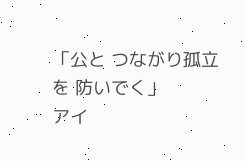「公と つながり孤立を 防いでく」
アイ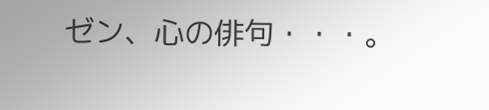ゼン、心の俳句・・・。